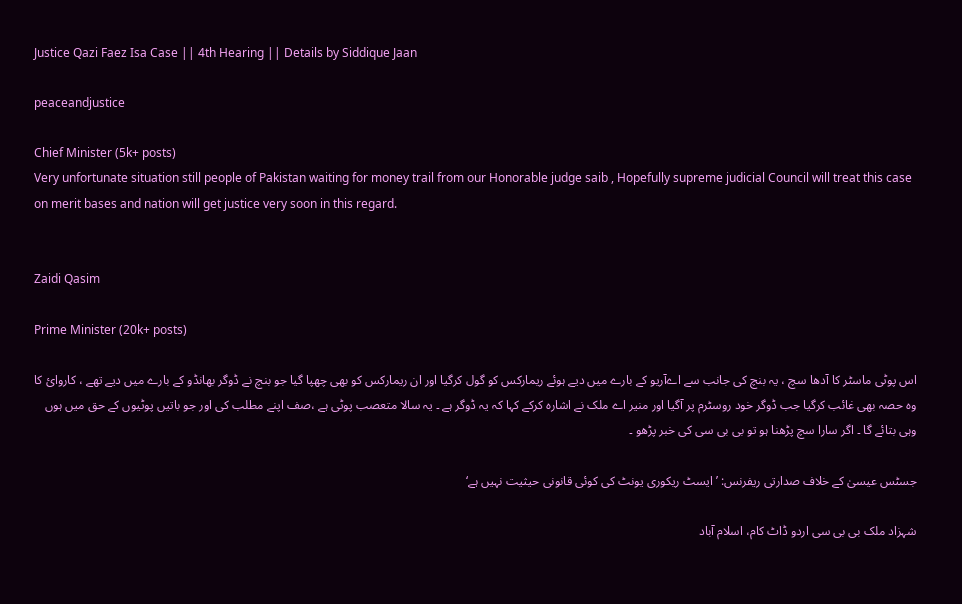Justice Qazi Faez Isa Case || 4th Hearing || Details by Siddique Jaan

peaceandjustice

Chief Minister (5k+ posts)
Very unfortunate situation still people of Pakistan waiting for money trail from our Honorable judge saib , Hopefully supreme judicial Council will treat this case on merit bases and nation will get justice very soon in this regard.


Zaidi Qasim

Prime Minister (20k+ posts)

اس پوٹی ماسٹر کا آدھا سچ ، یہ بنچ کی جانب سے اےآریو کے بارے میں دیے ہوئے ریمارکس کو گول کرگیا اور ان ریمارکس کو بھی چھپا گیا جو بنچ نے ڈوگر بھانڈو کے بارے میں دیے تھے ، کاروائ کا وہ حصہ بھی غائب کرگیا جب ڈوگر خود روسٹرم پر آگیا اور منیر اے ملک نے اشارہ کرکے کہا کہ یہ ڈوگر ہے ۔ یہ سالا متعصب پوٹی ہے ،صف اپنے مطلب کی اور جو باتیں پوٹیوں کے حق میں ہوں وہی بتائے گا ۔ اگر سارا سچ پڑھنا ہو تو بی بی سی کی خبر پڑھو ۔

جسٹس عیسیٰ کے خلاف صدارتی ریفرنس: ’ایسٹ ریکوری یونٹ کی کوئی قانونی حیثیت نہیں ہے‘

شہزاد ملک بی بی سی اردو ڈاٹ کام، اسلام آباد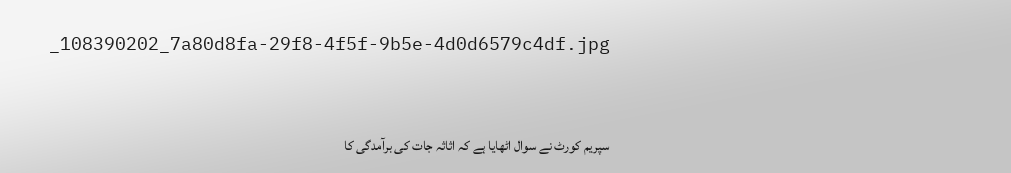_108390202_7a80d8fa-29f8-4f5f-9b5e-4d0d6579c4df.jpg


سپریم کورٹ نے سوال اٹھایا ہے کہ اثاثہ جات کی برآمدگی کا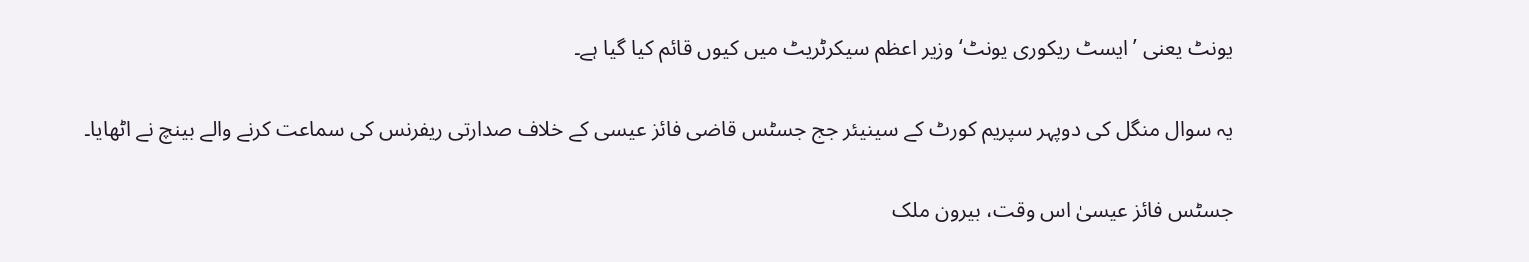یونٹ یعنی ’ایسٹ ریکوری یونٹ‘ وزیر اعظم سیکرٹریٹ میں کیوں قائم کیا گیا ہے۔

یہ سوال منگل کی دوپہر سپریم کورٹ کے سینیئر جج جسٹس قاضی فائز عیسی کے خلاف صدارتی ریفرنس کی سماعت کرنے والے بینچ نے اٹھایا۔

جسٹس فائز عیسیٰ اس وقت، بیرون ملک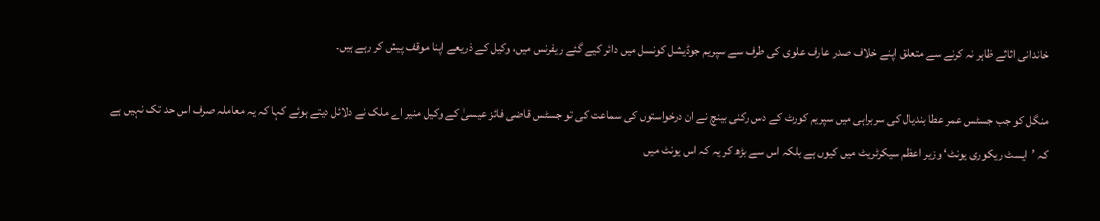خاندانی اثاثے ظاہر نہ کرنے سے متعلق اپنے خلاف صدر عارف علوی کی طرف سے سپریم جوڈیشل کونسل میں دائر کیے گئے ریفرنس میں، وکیل کے ذریعے اپنا موقف پیش کر رہے ہیں۔

منگل کو جب جسٹس عمر عطا بندیال کی سربراہی میں سپریم کورٹ کے دس رکنی بینچ نے ان درخواستوں کی سماعت کی تو جسٹس قاضی فائز عیسیٰ کے وکیل منیر اے ملک نے دلائل دیتے ہوئے کہا کہ یہ معاملہ صرف اس حد تک نہیں ہے کہ ’ایسٹ ریکوری یونٹ‘ وزیر اعظم سیکرٹریٹ میں کیوں ہے بلکہ اس سے بڑھ کر یہ کہ اس یونٹ میں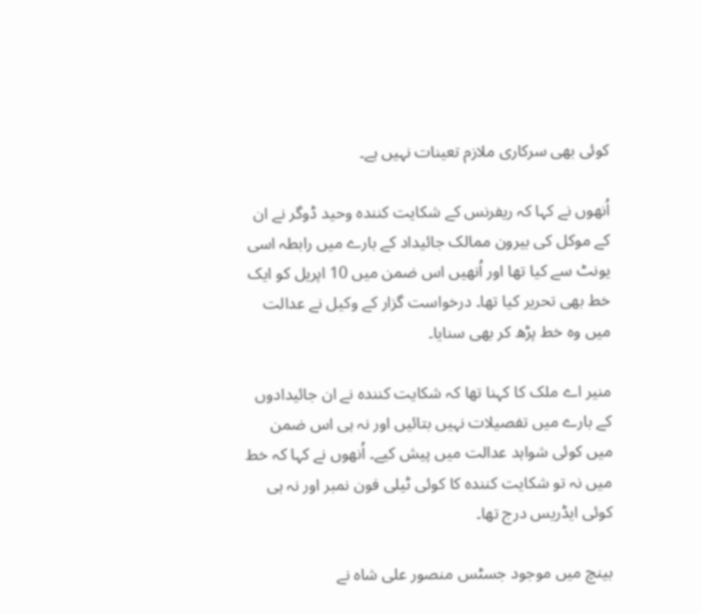کوئی بھی سرکاری ملازم تعینات نہیں ہے۔

اُنھوں نے کہا کہ ریفرنس کے شکایت کنندہ وحید ڈوگر نے ان کے موکل کی بیرون ممالک جائیداد کے بارے میں رابطہ اسی یونٹ سے کیا تھا اور اُنھیں اس ضمن میں 10 اپریل کو ایک خط بھی تحریر کیا تھا۔ درخواست گزار کے وکیل نے عدالت میں وہ خط پڑھ کر بھی سنایا۔

منیر اے ملک کا کہنا تھا کہ شکایت کنندہ نے ان جائیدادوں کے بارے میں تفصیلات نہیں بتائیں اور نہ ہی اس ضمن میں کوئی شواہد عدالت میں پیش کیے۔ اُنھوں نے کہا کہ خط میں نہ تو شکایت کنندہ کا کوئی ٹیلی فون نمبر اور نہ ہی کوئی ایڈریس درج تھا۔

بینچ میں موجود جسٹس منصور علی شاہ نے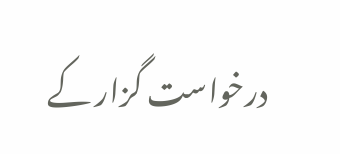درخواست گزار کے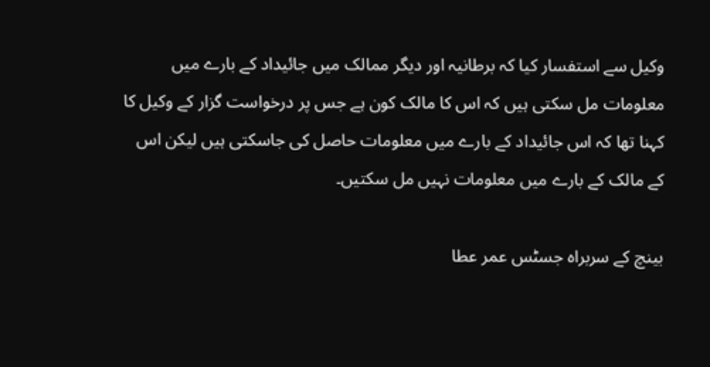وکیل سے استفسار کیا کہ برطانیہ اور دیگر ممالک میں جائیداد کے بارے میں معلومات مل سکتی ہیں کہ اس کا مالک کون ہے جس پر درخواست گزار کے وکیل کا کہنا تھا کہ اس جائیداد کے بارے میں معلومات حاصل کی جاسکتی ہیں لیکن اس کے مالک کے بارے میں معلومات نہیں مل سکتیں۔

بینچ کے سربراہ جسٹس عمر عطا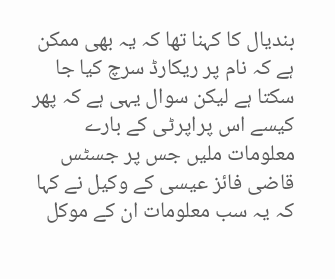بندیال کا کہنا تھا کہ یہ بھی ممکن ہے کہ نام پر ریکارڈ سرچ کیا جا سکتا ہے لیکن سوال یہی ہے کہ پھر کیسے اس پراپرٹی کے بارے معلومات ملیں جس پر جسٹس قاضی فائز عیسی کے وکیل نے کہا کہ یہ سب معلومات ان کے موکل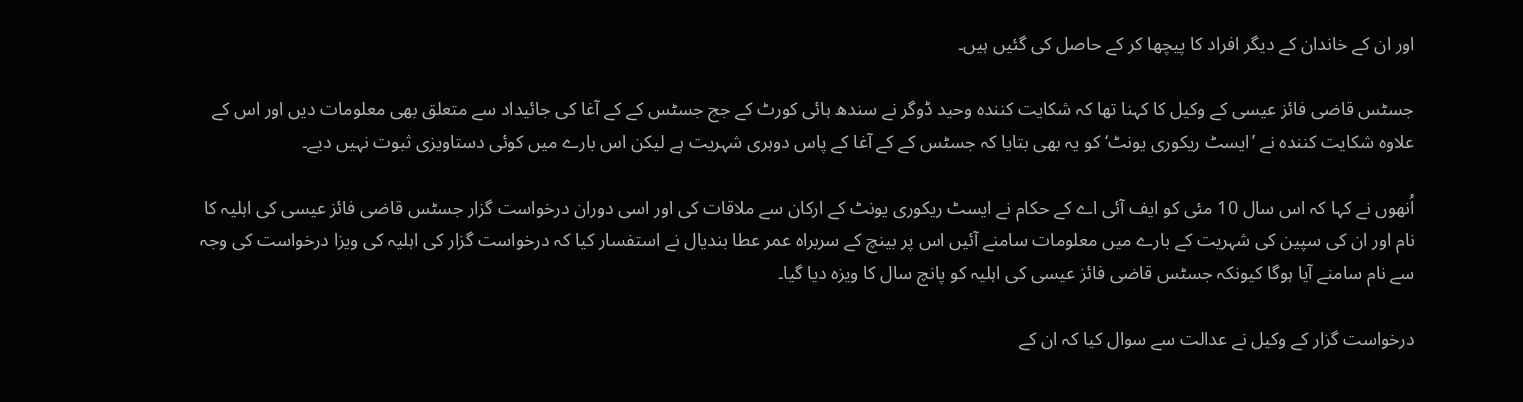اور ان کے خاندان کے دیگر افراد کا پیچھا کر کے حاصل کی گئیں ہیں۔

جسٹس قاضی فائز عیسی کے وکیل کا کہنا تھا کہ شکایت کنندہ وحید ڈوگر نے سندھ ہائی کورٹ کے جج جسٹس کے کے آغا کی جائیداد سے متعلق بھی معلومات دیں اور اس کے علاوہ شکایت کنندہ نے ’ایسٹ ریکوری یونٹ‘ کو یہ بھی بتایا کہ جسٹس کے کے آغا کے پاس دوہری شہریت ہے لیکن اس بارے میں کوئی دستاویزی ثبوت نہیں دیے۔

اُنھوں نے کہا کہ اس سال 10 مئی کو ایف آئی اے کے حکام نے ایسٹ ریکوری یونٹ کے ارکان سے ملاقات کی اور اسی دوران درخواست گزار جسٹس قاضی فائز عیسی کی اہلیہ کا نام اور ان کی سپین کی شہریت کے بارے میں معلومات سامنے آئیں اس پر بینچ کے سربراہ عمر عطا بندیال نے استفسار کیا کہ درخواست گزار کی اہلیہ کی ویزا درخواست کی وجہ سے نام سامنے آیا ہوگا کیونکہ جسٹس قاضی فائز عیسی کی اہلیہ کو پانچ سال کا ویزہ دیا گیا۔

درخواست گزار کے وکیل نے عدالت سے سوال کیا کہ ان کے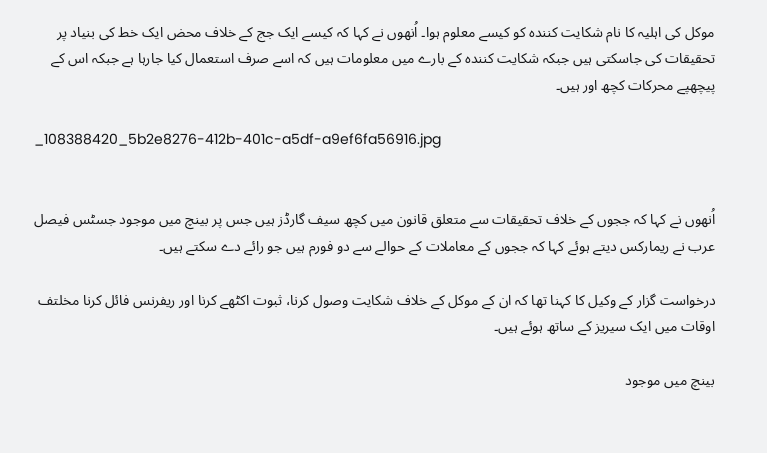موکل کی اہلیہ کا نام شکایت کنندہ کو کیسے معلوم ہوا۔ اُنھوں نے کہا کہ کیسے ایک جج کے خلاف محض ایک خط کی بنیاد پر تحقیقات کی جاسکتی ہیں جبکہ شکایت کنندہ کے بارے میں معلومات ہیں کہ اسے صرف استعمال کیا جارہا ہے جبکہ اس کے پیچھپے محرکات کچھ اور ہیں۔

_108388420_5b2e8276-412b-401c-a5df-a9ef6fa56916.jpg


اُنھوں نے کہا کہ ججوں کے خلاف تحقیقات سے متعلق قانون میں کچھ سیف گارڈز ہیں جس پر بینچ میں موجود جسٹس فیصل عرب نے ریمارکس دیتے ہوئے کہا کہ ججوں کے معاملات کے حوالے سے دو فورم ہیں جو رائے دے سکتے ہیں۔

درخواست گزار کے وکیل کا کہنا تھا کہ ان کے موکل کے خلاف شکایت وصول کرنا، ثبوت اکٹھے کرنا اور ریفرنس فائل کرنا مخلتف اوقات میں ایک سیریز کے ساتھ ہوئے ہیں۔

بینچ میں موجود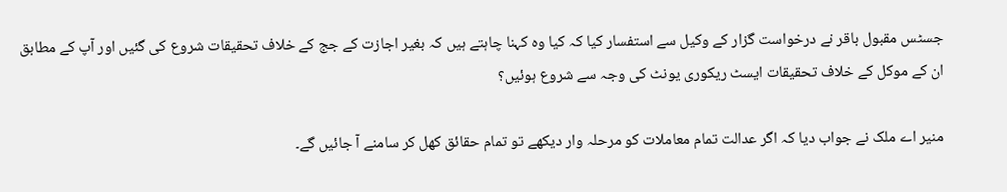جسٹس مقبول باقر نے درخواست گزار کے وکیل سے استفسار کیا کہ کیا وہ کہنا چاہتے ہیں کہ بغیر اجازت کے جج کے خلاف تحقیقات شروع کی گئیں اور آپ کے مطابق ان کے موکل کے خلاف تحقیقات ایسٹ ریکوری یونٹ کی وجہ سے شروع ہوئیں؟

منیر اے ملک نے جواب دیا کہ اگر عدالت تمام معاملات کو مرحلہ وار دیکھے تو تمام حقائق کھل کر سامنے آ جائیں گے۔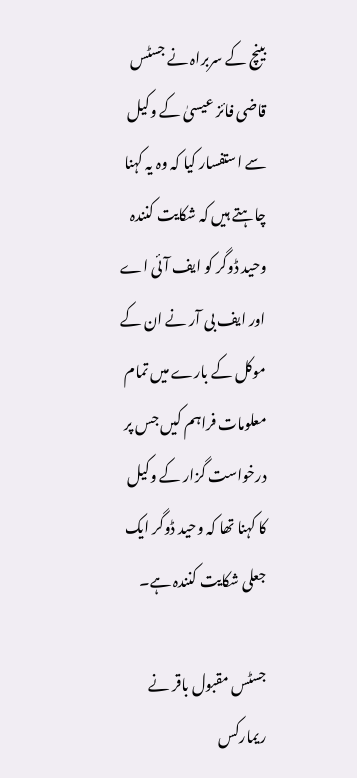بینچ کے سربراہ نے جسٹس قاضی فائز عیسیٰ کے وکیل سے استفسار کیا کہ وہ یہ کہنا چاہتے ہیں کہ شکایت کنندہ وحید ڈوگر کو ایف آئی اے اور ایف بی آر نے ان کے موکل کے بارے میں تمام معلومات فراہم کیں جس پر درخواست گزار کے وکیل کا کہنا تھا کہ وحید ڈوگر ایک جعلی شکایت کنندہ ہے۔

جسٹس مقبول باقر نے ریمارکس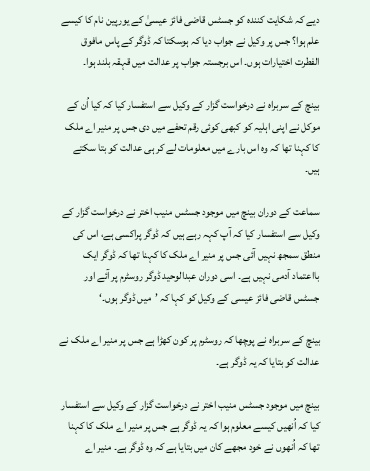دیے کہ شکایت کنندہ کو جسٹس قاضی فائز عیسیٰ کے یورپین نام کا کیسے علم ہوا؟ جس پر وکیل نے جواب دیا کہ ہوسکتا کہ ڈوگر کے پاس مافوق الفطرت اختیارات ہوں۔ اس برجستہ جواب پر عدالت میں قہقہ بلند ہوا۔

بینچ کے سربراہ نے درخواست گزار کے وکیل سے استفسار کیا کہ کیا اُن کے موکل نے اپنی اہلیہ کو کبھی کوئی رقم تحفے میں دی جس پر منیر اے ملک کا کہنا تھا کہ وہ اس بارے میں معلومات لے کر ہی عدالت کو بتا سکتے ہیں۔

سماعت کے دوران بینچ میں موجود جسٹس منیب اختر نے درخواست گزار کے وکیل سے استفسار کیا کہ آپ کہہ رہے ہیں کہ ڈوگر پراکسی ہے، اس کی منطق سمجھ نہیں آئی جس پر منیر اے ملک کا کہنا تھا کہ ڈوگر ایک بااعتماد آدمی نہیں ہے۔ اسی دوران عبدالوحید ڈوگر روسٹرم پر آئے اور جسٹس قاضی فائز عیسی کے وکیل کو کہا کہ ’میں ڈوگر ہوں۔‘

بینچ کے سربراہ نے پوچھا کہ روسٹرم پر کون کھڑا ہے جس پر منیر اے ملک نے عدالت کو بتایا کہ یہ ڈوگر ہے۔

بینچ میں موجود جسٹس منیب اختر نے درخواست گزار کے وکیل سے استفسار کیا کہ اُنھیں کیسے معلوم ہوا کہ یہ ڈوگر ہے جس پر منیر اے ملک کا کہنا تھا کہ اُنھوں نے خود مجھے کان میں بتایا ہے کہ وہ ڈوگر ہے۔ منیر اے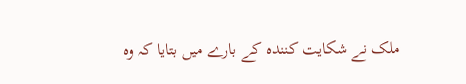ملک نے شکایت کنندہ کے بارے میں بتایا کہ وہ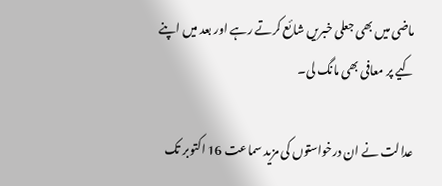ماضی میں بھی جعلی خبریں شائع کرتے رہے اور بعد میں اپنے کیے پر معافی بھی مانگ لی۔

عدالت نے ان درخواستوں کی مزید سماعت 16 اکتوبر تک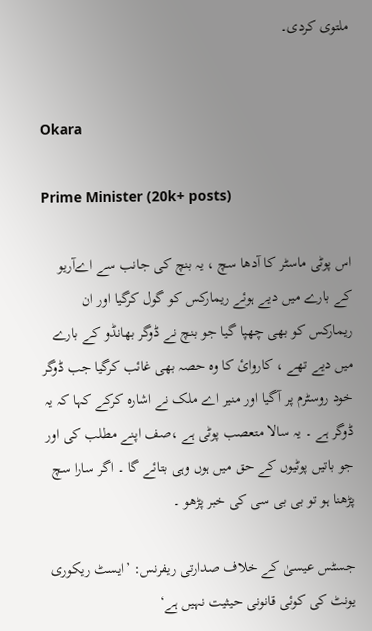ملتوی کردی۔


Okara

Prime Minister (20k+ posts)

اس پوٹی ماسٹر کا آدھا سچ ، یہ بنچ کی جانب سے اےآریو کے بارے میں دیے ہوئے ریمارکس کو گول کرگیا اور ان ریمارکس کو بھی چھپا گیا جو بنچ نے ڈوگر بھانڈو کے بارے میں دیے تھے ، کاروائ کا وہ حصہ بھی غائب کرگیا جب ڈوگر خود روسٹرم پر آگیا اور منیر اے ملک نے اشارہ کرکے کہا کہ یہ ڈوگر ہے ۔ یہ سالا متعصب پوٹی ہے ،صف اپنے مطلب کی اور جو باتیں پوٹیوں کے حق میں ہوں وہی بتائے گا ۔ اگر سارا سچ پڑھنا ہو تو بی بی سی کی خبر پڑھو ۔

جسٹس عیسیٰ کے خلاف صدارتی ریفرنس: ’ایسٹ ریکوری یونٹ کی کوئی قانونی حیثیت نہیں ہے‘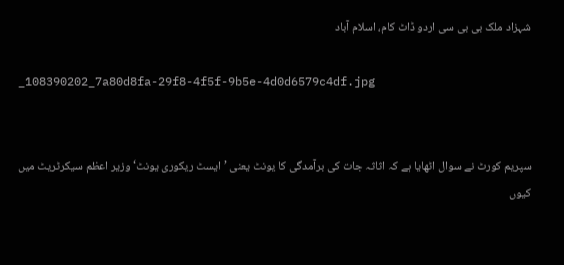شہزاد ملک بی بی سی اردو ڈاٹ کام، اسلام آباد

_108390202_7a80d8fa-29f8-4f5f-9b5e-4d0d6579c4df.jpg


سپریم کورٹ نے سوال اٹھایا ہے کہ اثاثہ جات کی برآمدگی کا یونٹ یعنی ’ایسٹ ریکوری یونٹ‘ وزیر اعظم سیکرٹریٹ میں کیوں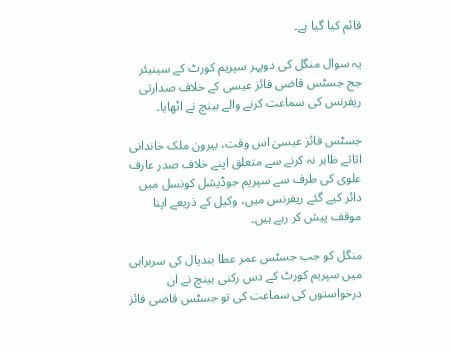قائم کیا گیا ہے۔

یہ سوال منگل کی دوپہر سپریم کورٹ کے سینیئر جج جسٹس قاضی فائز عیسی کے خلاف صدارتی ریفرنس کی سماعت کرنے والے بینچ نے اٹھایا۔

جسٹس فائز عیسیٰ اس وقت، بیرون ملک خاندانی اثاثے ظاہر نہ کرنے سے متعلق اپنے خلاف صدر عارف علوی کی طرف سے سپریم جوڈیشل کونسل میں دائر کیے گئے ریفرنس میں، وکیل کے ذریعے اپنا موقف پیش کر رہے ہیں۔

منگل کو جب جسٹس عمر عطا بندیال کی سربراہی میں سپریم کورٹ کے دس رکنی بینچ نے ان درخواستوں کی سماعت کی تو جسٹس قاضی فائز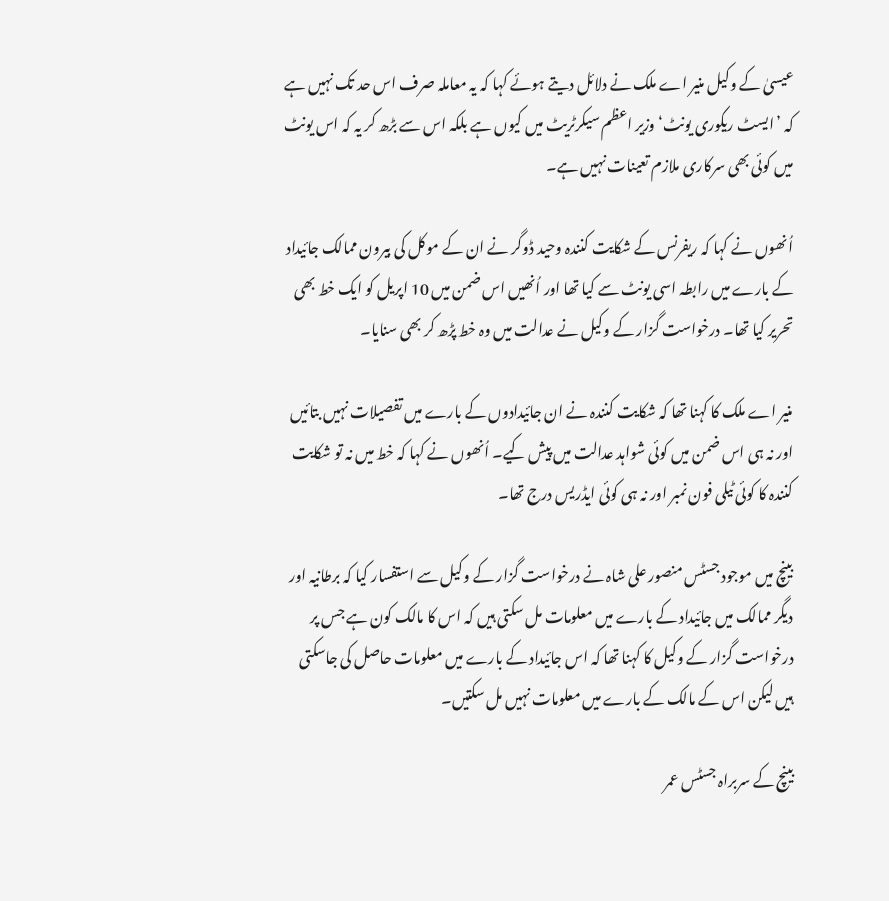عیسیٰ کے وکیل منیر اے ملک نے دلائل دیتے ہوئے کہا کہ یہ معاملہ صرف اس حد تک نہیں ہے کہ ’ایسٹ ریکوری یونٹ‘ وزیر اعظم سیکرٹریٹ میں کیوں ہے بلکہ اس سے بڑھ کر یہ کہ اس یونٹ میں کوئی بھی سرکاری ملازم تعینات نہیں ہے۔

اُنھوں نے کہا کہ ریفرنس کے شکایت کنندہ وحید ڈوگر نے ان کے موکل کی بیرون ممالک جائیداد کے بارے میں رابطہ اسی یونٹ سے کیا تھا اور اُنھیں اس ضمن میں 10 اپریل کو ایک خط بھی تحریر کیا تھا۔ درخواست گزار کے وکیل نے عدالت میں وہ خط پڑھ کر بھی سنایا۔

منیر اے ملک کا کہنا تھا کہ شکایت کنندہ نے ان جائیدادوں کے بارے میں تفصیلات نہیں بتائیں اور نہ ہی اس ضمن میں کوئی شواہد عدالت میں پیش کیے۔ اُنھوں نے کہا کہ خط میں نہ تو شکایت کنندہ کا کوئی ٹیلی فون نمبر اور نہ ہی کوئی ایڈریس درج تھا۔

بینچ میں موجود جسٹس منصور علی شاہ نے درخواست گزار کے وکیل سے استفسار کیا کہ برطانیہ اور دیگر ممالک میں جائیداد کے بارے میں معلومات مل سکتی ہیں کہ اس کا مالک کون ہے جس پر درخواست گزار کے وکیل کا کہنا تھا کہ اس جائیداد کے بارے میں معلومات حاصل کی جاسکتی ہیں لیکن اس کے مالک کے بارے میں معلومات نہیں مل سکتیں۔

بینچ کے سربراہ جسٹس عمر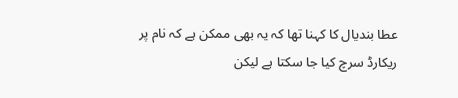عطا بندیال کا کہنا تھا کہ یہ بھی ممکن ہے کہ نام پر ریکارڈ سرچ کیا جا سکتا ہے لیکن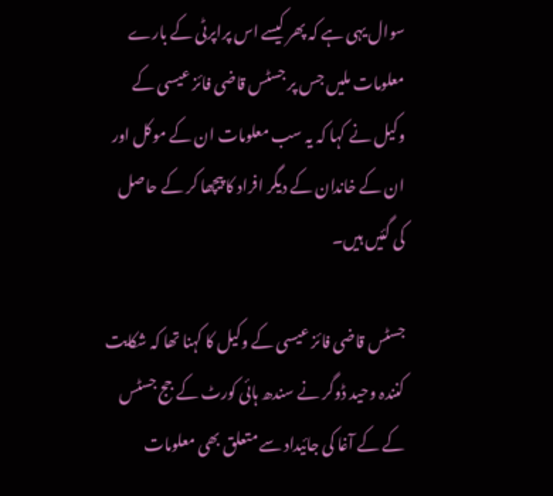سوال یہی ہے کہ پھر کیسے اس پراپرٹی کے بارے معلومات ملیں جس پر جسٹس قاضی فائز عیسی کے وکیل نے کہا کہ یہ سب معلومات ان کے موکل اور ان کے خاندان کے دیگر افراد کا پیچھا کر کے حاصل کی گئیں ہیں۔

جسٹس قاضی فائز عیسی کے وکیل کا کہنا تھا کہ شکایت کنندہ وحید ڈوگر نے سندھ ہائی کورٹ کے جج جسٹس کے کے آغا کی جائیداد سے متعلق بھی معلومات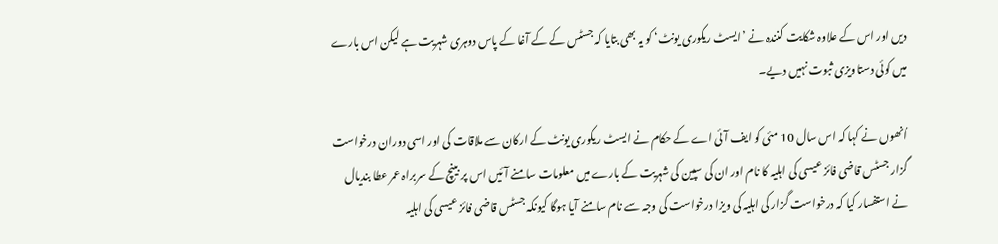دیں اور اس کے علاوہ شکایت کنندہ نے ’ایسٹ ریکوری یونٹ‘ کو یہ بھی بتایا کہ جسٹس کے کے آغا کے پاس دوہری شہریت ہے لیکن اس بارے میں کوئی دستاویزی ثبوت نہیں دیے۔

اُنھوں نے کہا کہ اس سال 10 مئی کو ایف آئی اے کے حکام نے ایسٹ ریکوری یونٹ کے ارکان سے ملاقات کی اور اسی دوران درخواست گزار جسٹس قاضی فائز عیسی کی اہلیہ کا نام اور ان کی سپین کی شہریت کے بارے میں معلومات سامنے آئیں اس پر بینچ کے سربراہ عمر عطا بندیال نے استفسار کیا کہ درخواست گزار کی اہلیہ کی ویزا درخواست کی وجہ سے نام سامنے آیا ہوگا کیونکہ جسٹس قاضی فائز عیسی کی اہلیہ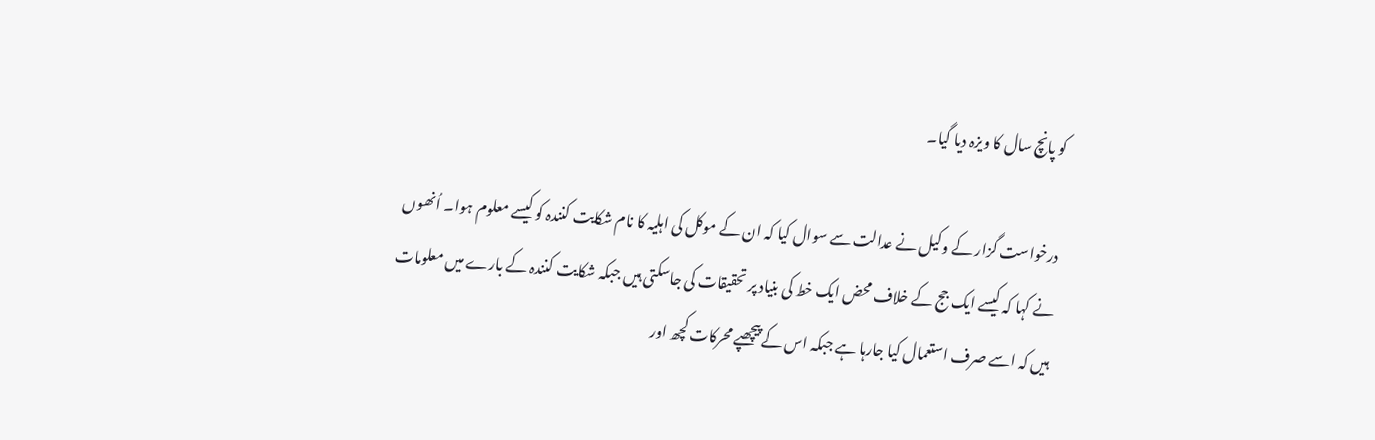کو پانچ سال کا ویزہ دیا گیا۔

درخواست گزار کے وکیل نے عدالت سے سوال کیا کہ ان کے موکل کی اہلیہ کا نام شکایت کنندہ کو کیسے معلوم ہوا۔ اُنھوں نے کہا کہ کیسے ایک جج کے خلاف محض ایک خط کی بنیاد پر تحقیقات کی جاسکتی ہیں جبکہ شکایت کنندہ کے بارے میں معلومات ہیں کہ اسے صرف استعمال کیا جارہا ہے جبکہ اس کے پیچھپے محرکات کچھ اور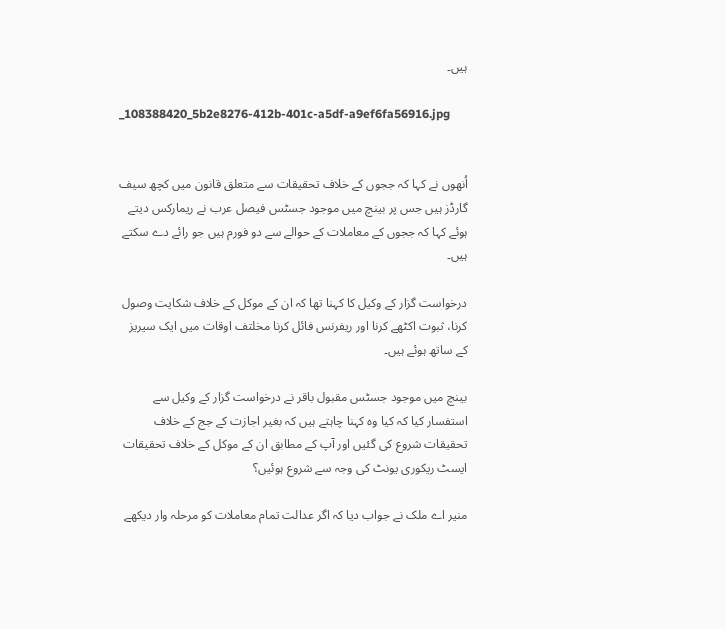ہیں۔

_108388420_5b2e8276-412b-401c-a5df-a9ef6fa56916.jpg


اُنھوں نے کہا کہ ججوں کے خلاف تحقیقات سے متعلق قانون میں کچھ سیف گارڈز ہیں جس پر بینچ میں موجود جسٹس فیصل عرب نے ریمارکس دیتے ہوئے کہا کہ ججوں کے معاملات کے حوالے سے دو فورم ہیں جو رائے دے سکتے ہیں۔

درخواست گزار کے وکیل کا کہنا تھا کہ ان کے موکل کے خلاف شکایت وصول کرنا، ثبوت اکٹھے کرنا اور ریفرنس فائل کرنا مخلتف اوقات میں ایک سیریز کے ساتھ ہوئے ہیں۔

بینچ میں موجود جسٹس مقبول باقر نے درخواست گزار کے وکیل سے استفسار کیا کہ کیا وہ کہنا چاہتے ہیں کہ بغیر اجازت کے جج کے خلاف تحقیقات شروع کی گئیں اور آپ کے مطابق ان کے موکل کے خلاف تحقیقات ایسٹ ریکوری یونٹ کی وجہ سے شروع ہوئیں؟

منیر اے ملک نے جواب دیا کہ اگر عدالت تمام معاملات کو مرحلہ وار دیکھے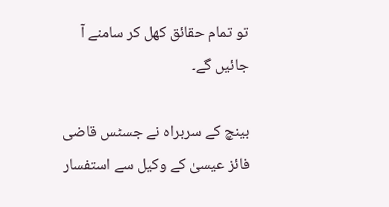تو تمام حقائق کھل کر سامنے آ جائیں گے۔

بینچ کے سربراہ نے جسٹس قاضی فائز عیسیٰ کے وکیل سے استفسار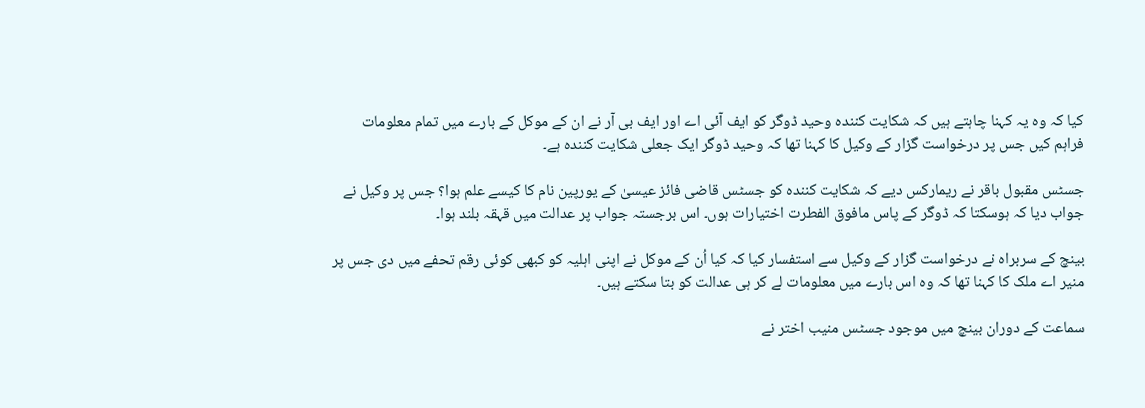کیا کہ وہ یہ کہنا چاہتے ہیں کہ شکایت کنندہ وحید ڈوگر کو ایف آئی اے اور ایف بی آر نے ان کے موکل کے بارے میں تمام معلومات فراہم کیں جس پر درخواست گزار کے وکیل کا کہنا تھا کہ وحید ڈوگر ایک جعلی شکایت کنندہ ہے۔

جسٹس مقبول باقر نے ریمارکس دیے کہ شکایت کنندہ کو جسٹس قاضی فائز عیسیٰ کے یورپین نام کا کیسے علم ہوا؟ جس پر وکیل نے جواب دیا کہ ہوسکتا کہ ڈوگر کے پاس مافوق الفطرت اختیارات ہوں۔ اس برجستہ جواب پر عدالت میں قہقہ بلند ہوا۔

بینچ کے سربراہ نے درخواست گزار کے وکیل سے استفسار کیا کہ کیا اُن کے موکل نے اپنی اہلیہ کو کبھی کوئی رقم تحفے میں دی جس پر منیر اے ملک کا کہنا تھا کہ وہ اس بارے میں معلومات لے کر ہی عدالت کو بتا سکتے ہیں۔

سماعت کے دوران بینچ میں موجود جسٹس منیب اختر نے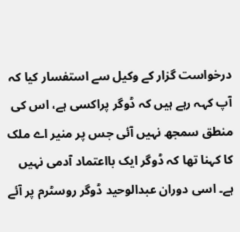درخواست گزار کے وکیل سے استفسار کیا کہ آپ کہہ رہے ہیں کہ ڈوگر پراکسی ہے، اس کی منطق سمجھ نہیں آئی جس پر منیر اے ملک کا کہنا تھا کہ ڈوگر ایک بااعتماد آدمی نہیں ہے۔ اسی دوران عبدالوحید ڈوگر روسٹرم پر آئے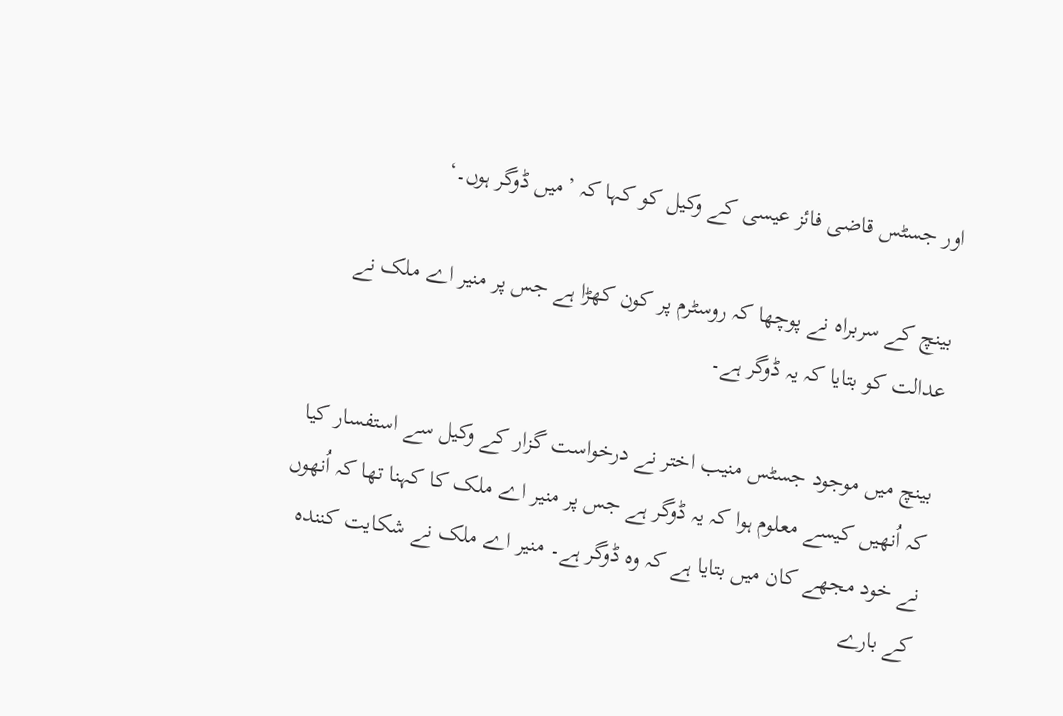اور جسٹس قاضی فائز عیسی کے وکیل کو کہا کہ ’میں ڈوگر ہوں۔‘

بینچ کے سربراہ نے پوچھا کہ روسٹرم پر کون کھڑا ہے جس پر منیر اے ملک نے عدالت کو بتایا کہ یہ ڈوگر ہے۔

بینچ میں موجود جسٹس منیب اختر نے درخواست گزار کے وکیل سے استفسار کیا کہ اُنھیں کیسے معلوم ہوا کہ یہ ڈوگر ہے جس پر منیر اے ملک کا کہنا تھا کہ اُنھوں نے خود مجھے کان میں بتایا ہے کہ وہ ڈوگر ہے۔ منیر اے ملک نے شکایت کنندہ کے بارے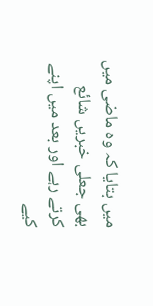میں بتایا کہ وہ ماضی میں بھی جعلی خبریں شائع کرتے رہے اور بعد میں اپنے کیے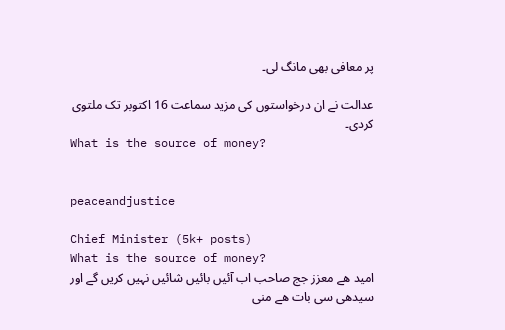پر معافی بھی مانگ لی۔

عدالت نے ان درخواستوں کی مزید سماعت 16 اکتوبر تک ملتوی کردی۔
What is the source of money?


peaceandjustice

Chief Minister (5k+ posts)
What is the source of money?
امید ھے معزز جج صاحب اب آئیں بائیں شائیں نہیں کریں گے اور سیدھی سی بات ھے منی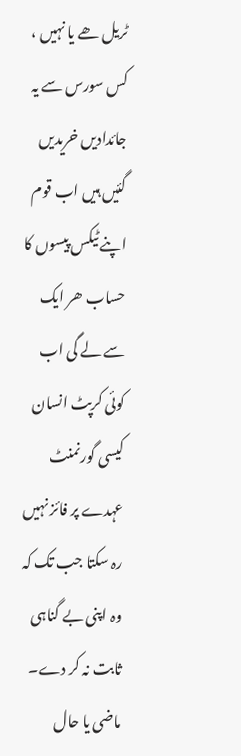ٹریل ھے یا نہیں ، کس سورس سے یہ جائدادیں خریدیں گئیں ہیں اب قوم اپنے ٹیکس پیسوں کا حساب ھر ایک سے لے گی اب کوئی کرپٹ انسان کیسی گورنمنٹ عہدے پر فائز نہیں رہ سکتا جب تک کہ وہ اپنی بے گناہی ثابت نہ کر دے۔
ماضی یا حال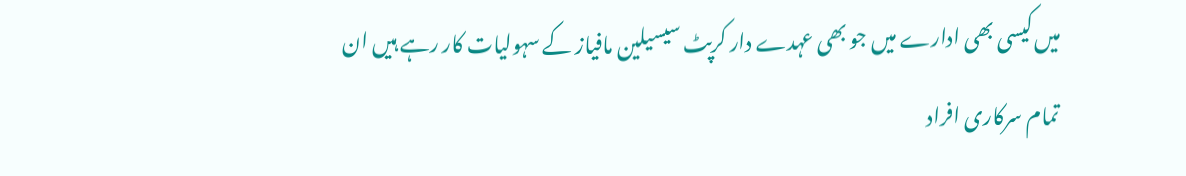میں کیسی بھی ادارے میں جو بھی عہدے دار کرپٹ سیسیلین مافیاز کے سہولیات کار رہے ہیں ان تمام سرکاری افراد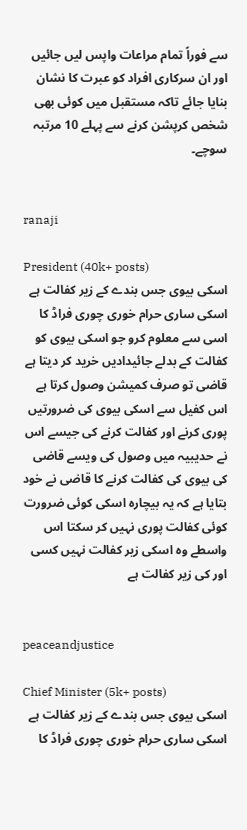سے فوراً تمام مراعات واپس لیں جائیں اور ان سرکاری افراد کو عبرت کا نشان بنایا جائے تاکہ مستقبل میں کوئی بھی شخص کرپشن کرنے سے پہلے 10 مرتبہ سوچے۔


ranaji

President (40k+ posts)
اسکی بیوی جس بندے کے زیر کفالت ہے اسکی ساری حرام خوری چوری فراڈ کا اسی سے معلوم کرو جو اسکی بیوی کو کفالت کے بدلے جائیدادیں خرید کر دیتا ہے قاضی تو صرف کمیشن وصول کرتا ہے اس کفیل سے اسکی بیوی کی ضرورتیں پوری کرنے اور کفالت کرنے کی جیسے اس نے حدیبیہ میں وصول کی ویسے قاضی کی بیوی کی کفالت کرنے کا قاضی نے خود بتایا ہے کہ یہ بیچارہ اسکی کوئی ضرورت کوئی کفالت پوری نہیں کر سکتا اس واسطے وہ اسکی زیر کفالت نہیں کسی اور کی زیر کفالت ہے


peaceandjustice

Chief Minister (5k+ posts)
اسکی بیوی جس بندے کے زیر کفالت ہے اسکی ساری حرام خوری چوری فراڈ کا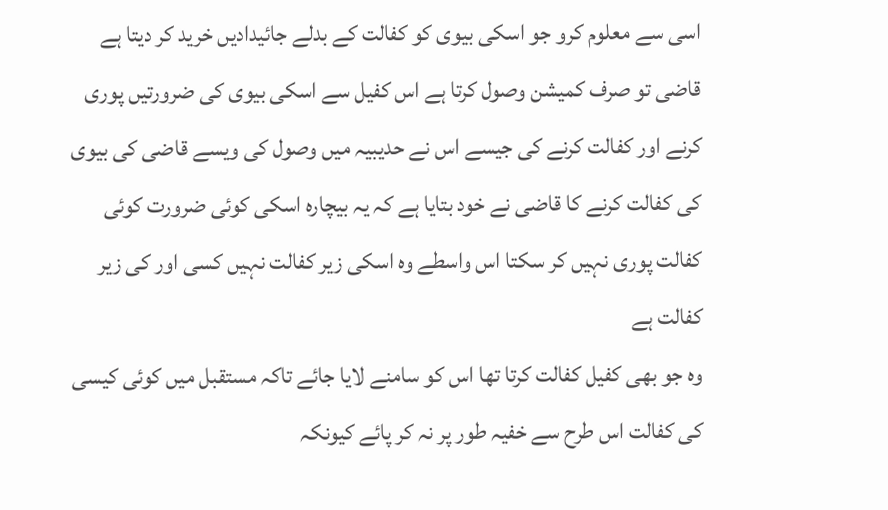اسی سے معلوم کرو جو اسکی بیوی کو کفالت کے بدلے جائیدادیں خرید کر دیتا ہے قاضی تو صرف کمیشن وصول کرتا ہے اس کفیل سے اسکی بیوی کی ضرورتیں پوری کرنے اور کفالت کرنے کی جیسے اس نے حدیبیہ میں وصول کی ویسے قاضی کی بیوی کی کفالت کرنے کا قاضی نے خود بتایا ہے کہ یہ بیچارہ اسکی کوئی ضرورت کوئی کفالت پوری نہیں کر سکتا اس واسطے وہ اسکی زیر کفالت نہیں کسی اور کی زیر کفالت ہے
وہ جو بھی کفیل کفالت کرتا تھا اس کو سامنے لایا جائے تاکہ مستقبل میں کوئی کیسی کی کفالت اس طرح سے خفیہ طور پر نہ کر پائے کیونکہ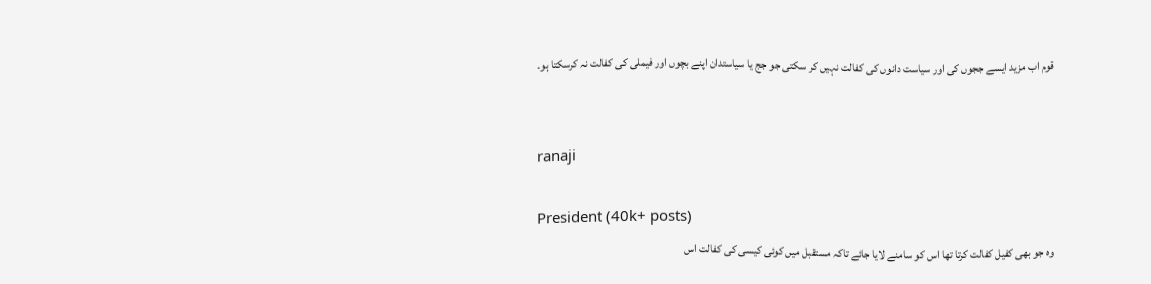قوم اب مزید ایسے ججوں کی اور سیاست دانوں کی کفالت نہیں کر سکتی جو جج یا سیاستدان اپنے بچوں اور فیملی کی کفالت نہ کرسکتا ہو۔


ranaji

President (40k+ posts)
وہ جو بھی کفیل کفالت کرتا تھا اس کو سامنے لایا جائے تاکہ مستقبل میں کوئی کیسی کی کفالت اس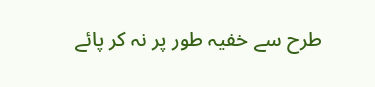طرح سے خفیہ طور پر نہ کر پائے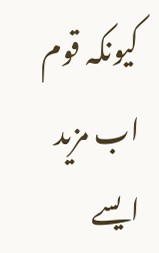کیونکہ قوم اب مزید ایسے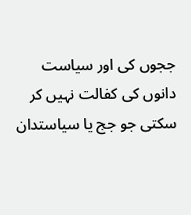ججوں کی اور سیاست دانوں کی کفالت نہیں کر سکتی جو جج یا سیاستدان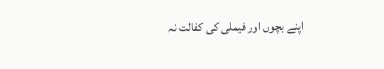اپنے بچوں اور فیملی کی کفالت نہ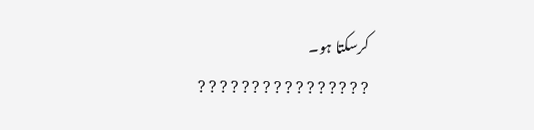کرسکتا ہو۔
? ? ? ? ? ? ? ? ? ? ? ? ? ? ? ?